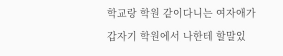학교랑 학원 같이다니는 여자애가
갑자기 학원에서 나한테 할말있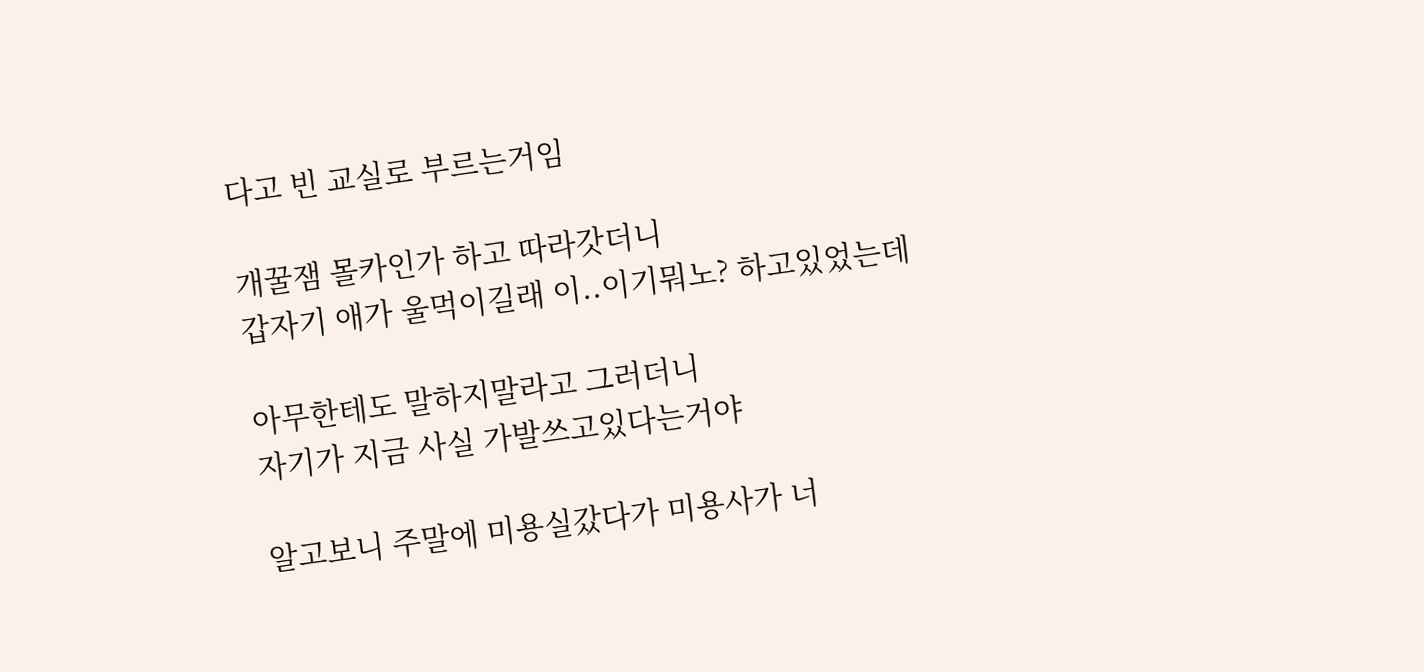다고 빈 교실로 부르는거임

개꿀잼 몰카인가 하고 따라갓더니
갑자기 애가 울먹이길래 이..이기뭐노? 하고있었는데

아무한테도 말하지말라고 그러더니
자기가 지금 사실 가발쓰고있다는거야

알고보니 주말에 미용실갔다가 미용사가 너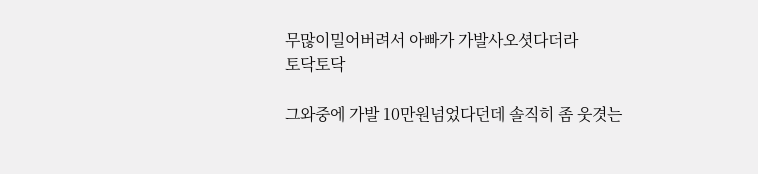무많이밀어버려서 아빠가 가발사오셧다더라
토닥토닥

그와중에 가발 10만원넘었다던데 솔직히 좀 웃겻는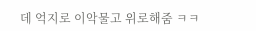데 억지로 이악물고 위로해줌 ㅋㅋ